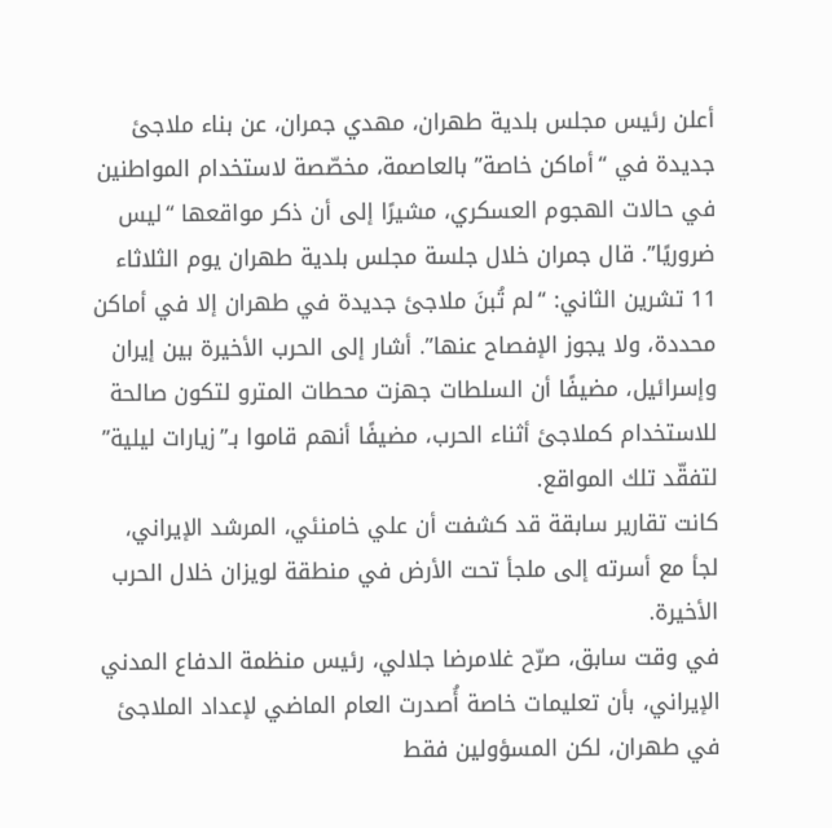أعلن رئيس مجلس بلدية طهران، مهدي جمران، عن بناء ملاجئ جديدة في “أماكن خاصة” بالعاصمة، مخصّصة لاستخدام المواطنين في حالات الهجوم العسكري، مشيرًا إلى أن ذكر مواقعها “ليس ضروريًا”. قال جمران خلال جلسة مجلس بلدية طهران يوم الثلاثاء 11 تشرين الثاني: “لم تُبنَ ملاجئ جديدة في طهران إلا في أماكن محددة، ولا يجوز الإفصاح عنها”. أشار إلى الحرب الأخيرة بين إيران وإسرائيل، مضيفًا أن السلطات جهزت محطات المترو لتكون صالحة للاستخدام كملاجئ أثناء الحرب، مضيفًا أنهم قاموا بـ”زيارات ليلية” لتفقّد تلك المواقع.
كانت تقارير سابقة قد كشفت أن علي خامنئي، المرشد الإيراني، لجأ مع أسرته إلى ملجأ تحت الأرض في منطقة لويزان خلال الحرب الأخيرة.
في وقت سابق، صرّح غلامرضا جلالي، رئيس منظمة الدفاع المدني الإيراني، بأن تعليمات خاصة أُصدرت العام الماضي لإعداد الملاجئ في طهران، لكن المسؤولين فقط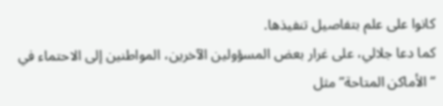كانوا على علم بتفاصيل تنفيذها.
كما دعا جلالي، على غرار بعض المسؤولين الآخرين، المواطنين إلى الاحتماء في “الأماكن المتاحة” مثل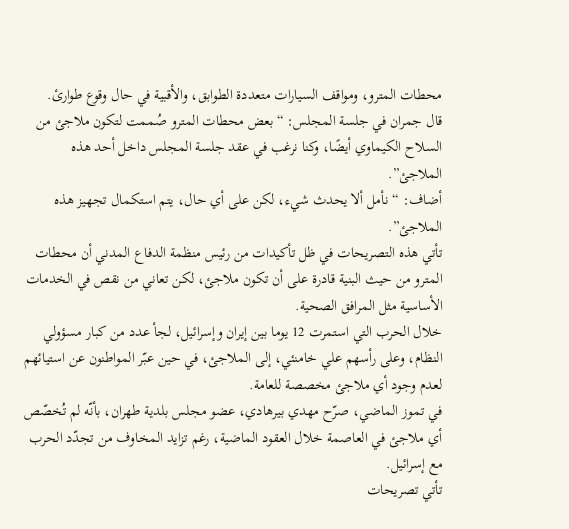محطات المترو، ومواقف السيارات متعددة الطوابق، والأقبية في حال وقوع طوارئ.
قال جمران في جلسة المجلس: “بعض محطات المترو صُممت لتكون ملاجئ من السلاح الكيماوي أيضًا، وكنا نرغب في عقد جلسة المجلس داخل أحد هذه الملاجئ”.
أضاف: “نأمل ألا يحدث شيء، لكن على أي حال، يتم استكمال تجهيز هذه الملاجئ”.
تأتي هذه التصريحات في ظل تأكيدات من رئيس منظمة الدفاع المدني أن محطات المترو من حيث البنية قادرة على أن تكون ملاجئ، لكن تعاني من نقص في الخدمات الأساسية مثل المرافق الصحية.
خلال الحرب التي استمرت 12 يوما بين إيران وإسرائيل، لجأ عدد من كبار مسؤولي النظام، وعلى رأسهم علي خامنئي، إلى الملاجئ، في حين عبّر المواطنون عن استيائهم لعدم وجود أي ملاجئ مخصصة للعامة.
في تموز الماضي، صرّح مهدي بيرهادي، عضو مجلس بلدية طهران، بأنّه لم تُخصّص أي ملاجئ في العاصمة خلال العقود الماضية، رغم تزايد المخاوف من تجدّد الحرب مع إسرائيل.
تأتي تصريحات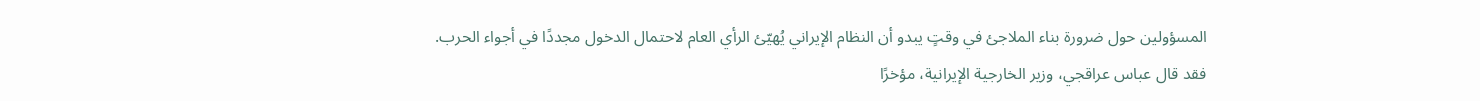المسؤولين حول ضرورة بناء الملاجئ في وقتٍ يبدو أن النظام الإيراني يُهيّئ الرأي العام لاحتمال الدخول مجددًا في أجواء الحرب.
فقد قال عباس عراقجي، وزير الخارجية الإيرانية، مؤخرًا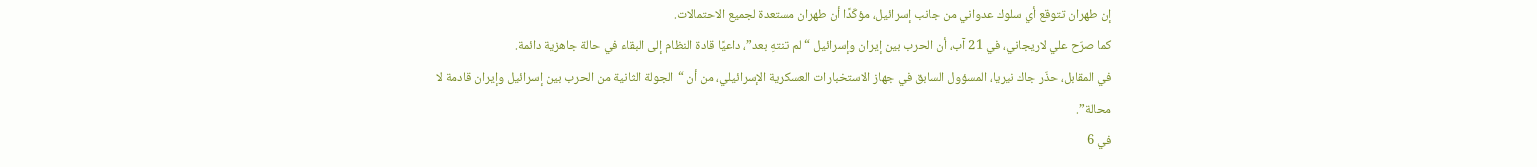إن طهران تتوقع أي سلوك عدواني من جانب إسرائيل، مؤكّدًا أن طهران مستعدة لجميع الاحتمالات.
كما صرّح علي لاريجاني، في 21 آب، أن الحرب بين إيران وإسرائيل “لم تنتهِ بعد”، داعيًا قادة النظام إلى البقاء في حالة جاهزية دائمة.
في المقابل، حذّر جاك نيريا، المسؤول السابق في جهاز الاستخبارات العسكرية الإسرائيلي، من أن “الجولة الثانية من الحرب بين إسرائيل وإيران قادمة لا محالة”.
في 6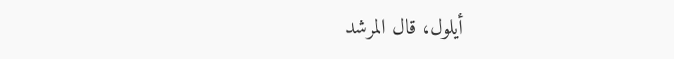أيلول، قال المرشد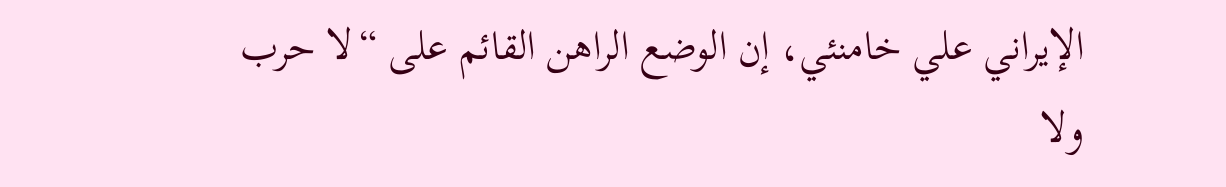الإيراني علي خامنئي، إن الوضع الراهن القائم على “لا حرب ولا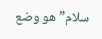سلام” هو وضع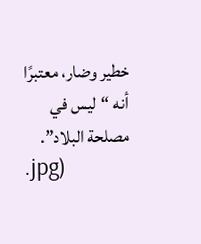خطير وضار، معتبرًا أنه “ليس في مصلحة البلاد”.
.jpg)